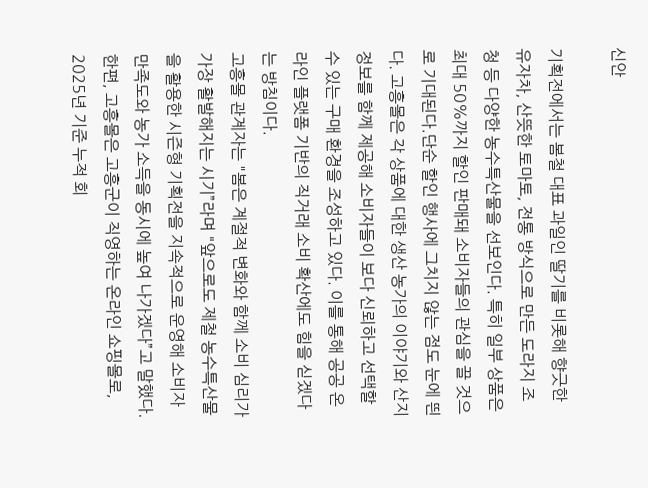신안

기획전에서는 봄철 대표 과일인 딸기를 비롯해 향긋한 유자차, 산뜻한 토마토, 전통 방식으로 만든 도라지 조청 등 다양한 농수특산물을 선보인다. 특히 일부 상품은 최대 50%까지 할인 판매돼 소비자들의 관심을 끌 것으로 기대된다.단순 할인 행사에 그치지 않는 점도 눈에 띈다. 고흥몰은 각 상품에 대한 생산 농가의 이야기와 산지 정보를 함께 제공해 소비자들이 보다 신뢰하고 선택할 수 있는 구매 환경을 조성하고 있다. 이를 통해 공공 온라인 플랫폼 기반의 직거래 소비 확산에도 힘을 싣겠다는 방침이다.
고흥몰 관계자는 "봄은 계절적 변화와 함께 소비 심리가 가장 활발해지는 시기”라며 "앞으로도 제철 농수특산물을 활용한 시즌형 기획전을 지속적으로 운영해 소비자 만족도와 농가 소득을 동시에 높여 나가겠다”고 말했다.한편, 고흥몰은 고흥군이 직영하는 온라인 쇼핑몰로, 2025년 기준 누적 회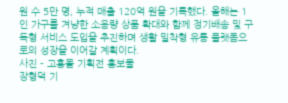원 수 5만 명, 누적 매출 120억 원을 기록했다. 올해는 1인 가구를 겨냥한 소용량 상품 확대와 함께 정기배송 및 구독형 서비스 도입을 추진하며 생활 밀착형 유통 플랫폼으로의 성장을 이어갈 계획이다.
사진 - 고흥몰 기획전 홍보물
장형덕 기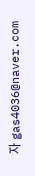자 gas4036@naver.com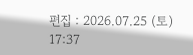편집 : 2026.07.25 (토) 17:37